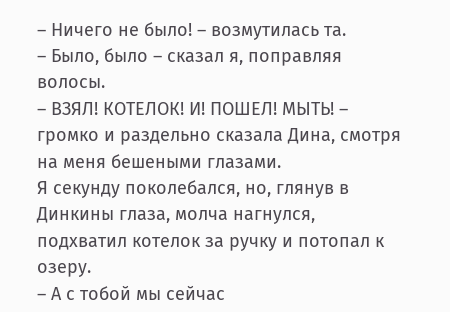– Ничего не было! – возмутилась та.
– Было, было – сказал я, поправляя волосы.
– ВЗЯЛ! КОТЕЛОК! И! ПОШЕЛ! МЫТЬ! – громко и раздельно сказала Дина, смотря на меня бешеными глазами.
Я секунду поколебался, но, глянув в Динкины глаза, молча нагнулся, подхватил котелок за ручку и потопал к озеру.
– А с тобой мы сейчас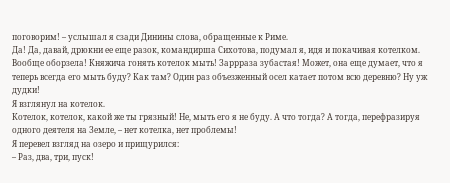поговорим! – услышал я сзади Динины слова, обращенные к Риме.
Да! Да, давай, дрюкни ее еще разок, командирша Сихотова, подумал я, идя и покачивая котелком. Вообще оборзела! Княжича гонять котелок мыть! Заррраза зубастая! Может, она еще думает, что я теперь всегда его мыть буду? Как там? Один раз объезженный осел катает потом всю деревню? Ну уж дудки!
Я взглянул на котелок.
Котелок, котелок, какой же ты грязный! Не, мыть его я не буду. А что тогда? А тогда, перефразируя одного деятеля на Земле, – нет котелка, нет проблемы!
Я перевел взгляд на озеро и прищурился:
– Раз, два, три, пуск!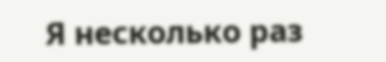Я несколько раз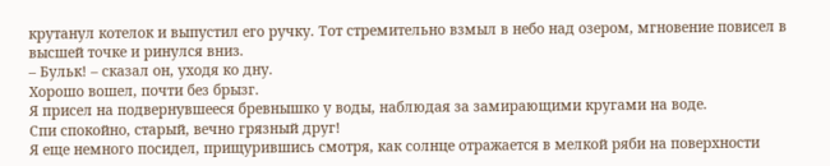крутанул котелок и выпустил его ручку. Тот стремительно взмыл в небо над озером, мгновение повисел в высшей точке и ринулся вниз.
– Бульк! – сказал он, уходя ко дну.
Хорошо вошел, почти без брызг.
Я присел на подвернувшееся бревнышко у воды, наблюдая за замирающими кругами на воде.
Спи спокойно, старый, вечно грязный друг!
Я еще немного посидел, прищурившись смотря, как солнце отражается в мелкой ряби на поверхности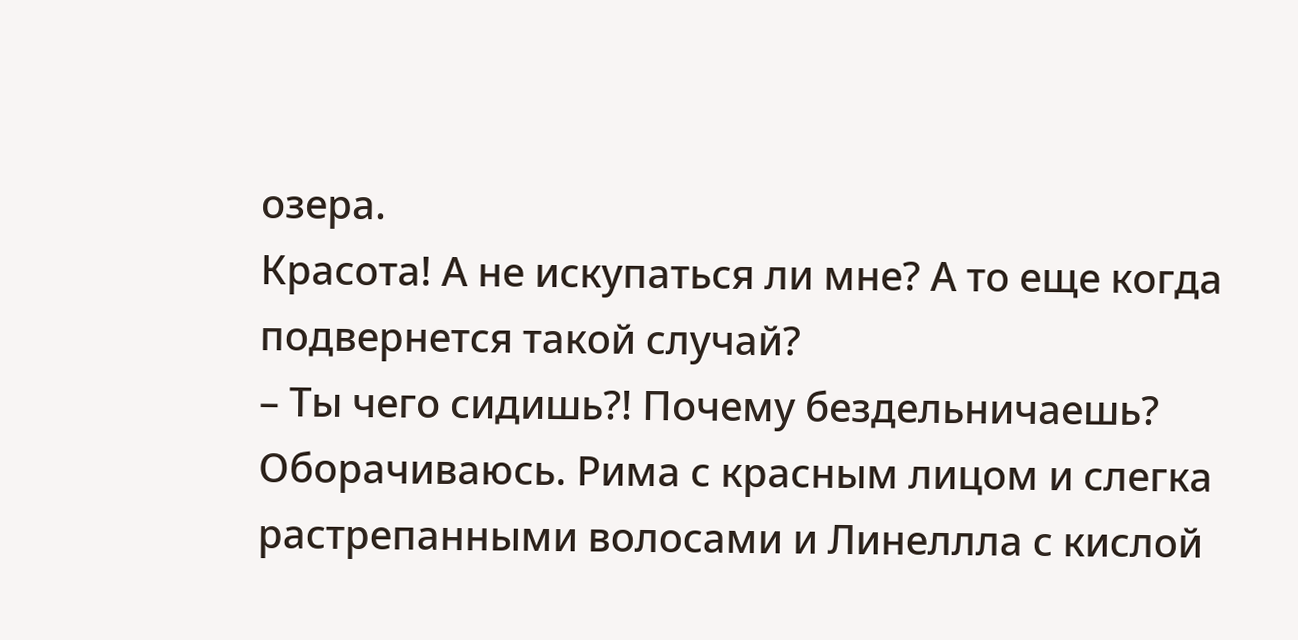озера.
Красота! А не искупаться ли мне? А то еще когда подвернется такой случай?
– Ты чего сидишь?! Почему бездельничаешь?
Оборачиваюсь. Рима с красным лицом и слегка растрепанными волосами и Линеллла с кислой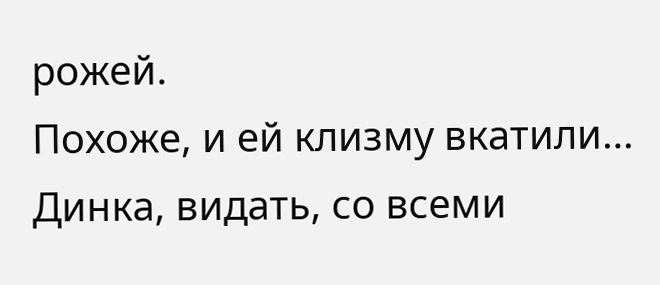рожей.
Похоже, и ей клизму вкатили… Динка, видать, со всеми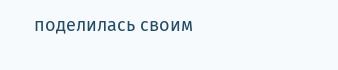поделилась своим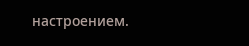настроением.